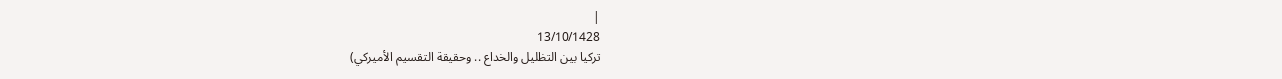|
13/10/1428
تركيا بين التظليل والخداع .. وحقيقة التقسيم الأميركي)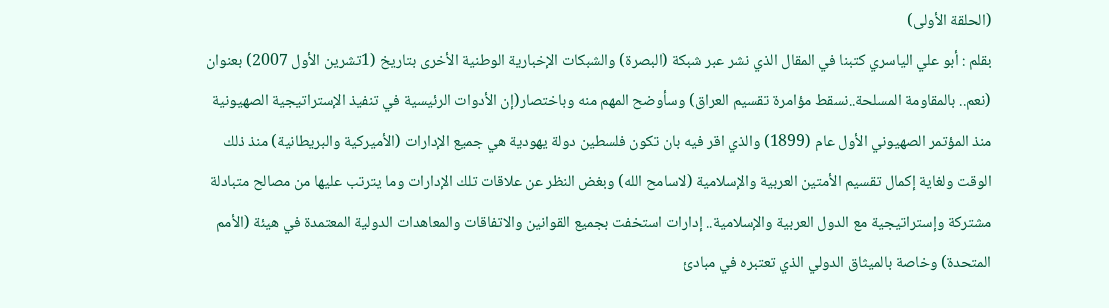(الحلقة الأولى)
بقلم : أبو علي الياسري كتبنا في المقال الذي نشر عبر شبكة (البصرة) والشبكات الإخبارية الوطنية الأخرى بتاريخ (1تشرين الأول 2007) بعنوان (نعم.. بالمقاومة المسلحة..نسقط مؤامرة تقسيم العراق) وسأوضح المهم منه وباختصار(إن الأدوات الرئيسية في تنفيذ الإستراتيجية الصهيونية منذ المؤتمر الصهيوني الأول عام (1899) والذي اقر فيه بان تكون فلسطين دولة يهودية هي جميع الإدارات (الأميركية والبريطانية) منذ ذلك الوقت ولغاية إكمال تقسيم الأمتين العربية والإسلامية (لاسامح الله) وبغض النظر عن علاقات تلك الإدارات وما يترتب عليها من مصالح متبادلة مشتركة وإستراتيجية مع الدول العربية والإسلامية.. إدارات استخفت بجميع القوانين والاتفاقات والمعاهدات الدولية المعتمدة في هيئة (الأمم المتحدة) وخاصة بالميثاق الدولي الذي تعتبره في مبادئ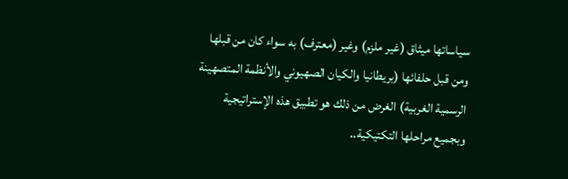سياساتها ميثاق (غير ملزم) وغير (معترف) به سواء كان من قبلها ومن قبل حلفائها (بريطانيا والكيان الصهيوني والأنظمة المتصهينة الرسمية الغربية) الغرض من ذلك هو تطبيق هذه الإستراتيجية وبجميع مراحلها التكتيكية..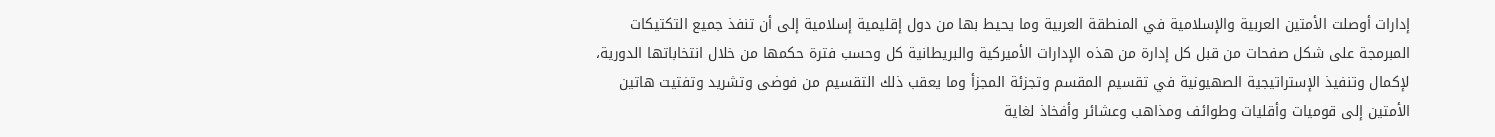إدارات أوصلت الأمتين العربية والإسلامية في المنطقة العربية وما يحيط بها من دول إقليمية إسلامية إلى أن تنفذ جميع التكتيكات المبرمجة على شكل صفحات من قبل كل إدارة من هذه الإدارات الأميركية والبريطانية كل وحسب فترة حكمها من خلال انتخاباتها الدورية، لإكمال وتنفيذ الإستراتيجية الصهيونية في تقسيم المقسم وتجزئة المجزأ وما يعقب ذلك التقسيم من فوضى وتشريد وتفتيت هاتين الأمتين إلى قوميات وأقليات وطوائف ومذاهب وعشائر وأفخاذ لغاية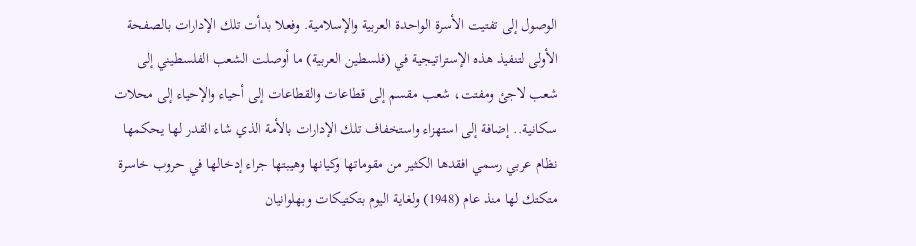الوصول إلى تفتيت الأسرة الواحدة العربية والإسلامية. وفعلا بدأت تلك الإدارات بالصفحة الأولى لتنفيذ هذه الإستراتيجية في (فلسطين العربية) ما أوصلت الشعب الفلسطيني إلى شعب لاجئ ومفتت، شعب مقسم إلى قطاعات والقطاعات إلى أحياء والإحياء إلى محلات سكانية.. إضافة إلى استهزاء واستخفاف تلك الإدارات بالأمة الذي شاء القدر لها يحكمها نظام عربي رسمي افقدها الكثير من مقوماتها وكيانها وهيبتها جراء إدخالها في حروب خاسرة متكتك لها منذ عام (1948) ولغاية اليوم بتكتيكات وبهلوانيان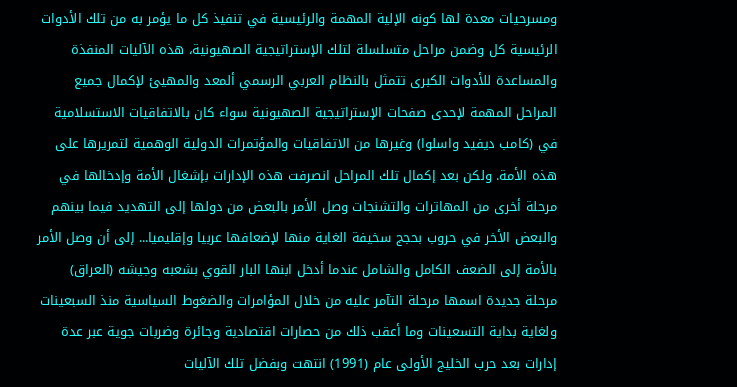ومسرحيات معدة لها كونه الإلية المهمة والرئيسية في تنفيذ كل ما يؤمر به من تلك الأدوات الرئيسية كل وضمن مراحل متسلسلة لتلك الإستراتيجية الصهيونية، هذه الآليات المنفذة والمساعدة للأدوات الكبرى تتمثل بالنظام العربي الرسمي ألمعد والمهيئ لإكمال جميع المراحل المهمة لإحدى صفحات الإستراتيجية الصهيونية سواء كان بالاتفاقيات الاستسلامية في (كامب ديفيد واسلوا) وغيرها من الاتفاقيات والمؤتمرات الدولية الوهمية لتمريرها على هذه الأمة. ولكن بعد إكمال تلك المراحل انصرفت هذه الإدارات بإشغال الأمة وإدخالها في مرحلة أخرى من المهاترات والتشنجات وصل الأمر بالبعض من دولها إلى التهديد فيما بينهم والبعض الأخر في حروب بحجج سخيفة الغاية منها لإضعافها عربيا وإقليميا... إلى أن وصل الأمر بالأمة إلى الضعف الكامل والشامل عندما أدخل ابنها البار القوي بشعبه وجيشه (العراق) مرحلة جديدة اسمها مرحلة التآمر عليه من خلال المؤامرات والضغوط السياسية منذ السبعينات ولغاية بداية التسعينات وما أعقب ذلك من حصارات اقتصادية وجائرة وضربات جوية عبر عدة إدارات بعد حرب الخليج الأولى عام (1991) انتهت وبفضل تلك الآليات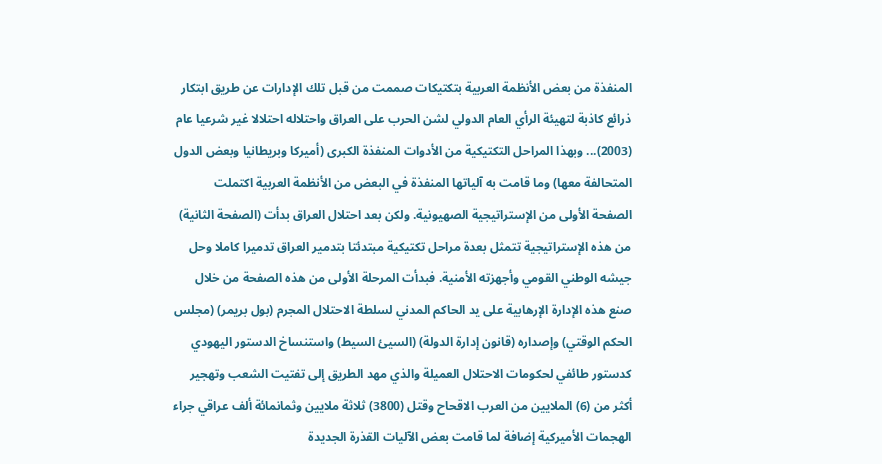المنفذة من بعض الأنظمة العربية بتكتيكات صممت من قبل تلك الإدارات عن طريق ابتكار ذرائع كاذبة لتهيئة الرأي العام الدولي لشن الحرب على العراق واحتلاله احتلالا غير شرعيا عام (2003)... وبهذا المراحل التكتيكية من الأدوات المنفذة الكبرى (أميركا وبريطانيا وبعض الدول المتحالفة معها) وما قامت به آلياتها المنفذة في البعض من الأنظمة العربية اكتملت الصفحة الأولى من الإستراتيجية الصهيونية. ولكن بعد احتلال العراق بدأت (الصفحة الثانية) من هذه الإستراتيجية تتمثل بعدة مراحل تكتيكية مبتدئتا بتدمير العراق تدميرا كاملا وحل جيشه الوطني القومي وأجهزته الأمنية. فبدأت المرحلة الأولى من هذه الصفحة من خلال صنع هذه الإدارة الإرهابية على يد الحاكم المدني لسلطة الاحتلال المجرم (بول بريمر) (مجلس الحكم الوقتي) وإصداره (قانون إدارة الدولة) (السيئ السيط) واستنساخ الدستور اليهودي كدستور طائفي لحكومات الاحتلال العميلة والذي مهد الطريق إلى تفتيت الشعب وتهجير أكثر من (6) الملايين من العرب الاقحاح وقتل (3800) ثلاثة ملايين وثمانمائة ألف عراقي جراء الهجمات الأميركية إضافة لما قامت بعض الآليات القذرة الجديدة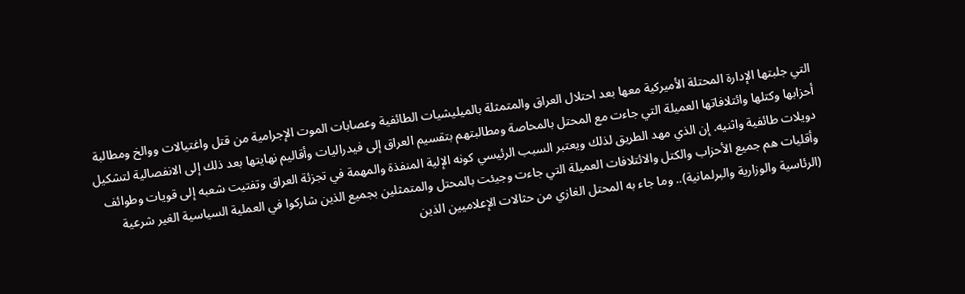التي جلبتها الإدارة المحتلة الأميركية معها بعد احتلال العراق والمتمثلة بالميليشيات الطائفية وعصابات الموت الإجرامية من قتل واغتيالات ووالخ ومطالبة أحزابها وكتلها وائتلافاتها العميلة التي جاءت مع المحتل بالمحاصة ومطالبتهم بتقسيم العراق إلى فيدراليات وأقاليم نهايتها بعد ذلك إلى الانفصالية لتشكيل دويلات طائفية واثنيه. إن الذي مهد الطريق لذلك ويعتبر السبب الرئيسي كونه الإلية المنفذة والمهمة في تجزئة العراق وتفتيت شعبه إلى قويات وطوائف وأقليات هم جميع الأحزاب والكتل والائتلافات العميلة التي جاءت وجيئت بالمحتل والمتمثلين بجميع الذين شاركوا في العملية السياسية الغير شرعية (الرئاسية والوزارية والبرلمانية).. وما جاء به المحتل الغازي من حثالات الإعلاميين الذين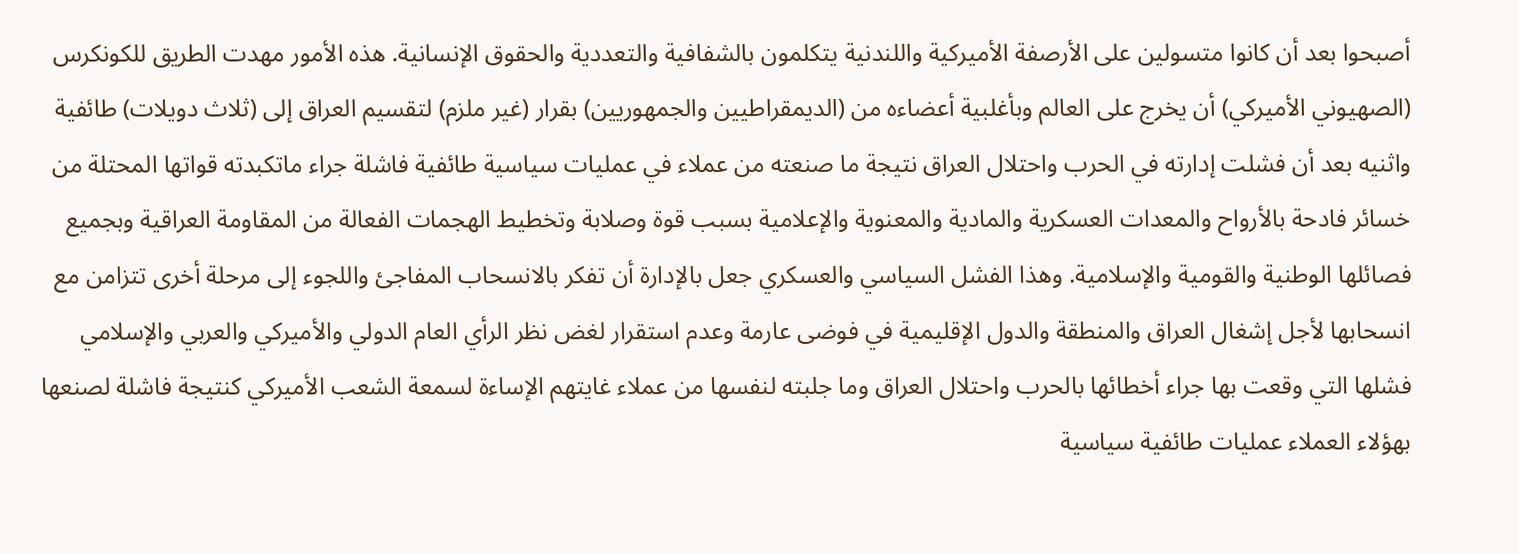أصبحوا بعد أن كانوا متسولين على الأرصفة الأميركية واللندنية يتكلمون بالشفافية والتعددية والحقوق الإنسانية. هذه الأمور مهدت الطريق للكونكرس (الصهيوني الأميركي) أن يخرج على العالم وبأغلبية أعضاءه من (الديمقراطيين والجمهوريين) بقرار (غير ملزم) لتقسيم العراق إلى (ثلاث دويلات) طائفية واثنيه بعد أن فشلت إدارته في الحرب واحتلال العراق نتيجة ما صنعته من عملاء في عمليات سياسية طائفية فاشلة جراء ماتكبدته قواتها المحتلة من خسائر فادحة بالأرواح والمعدات العسكرية والمادية والمعنوية والإعلامية بسبب قوة وصلابة وتخطيط الهجمات الفعالة من المقاومة العراقية وبجميع فصائلها الوطنية والقومية والإسلامية. وهذا الفشل السياسي والعسكري جعل بالإدارة أن تفكر بالانسحاب المفاجئ واللجوء إلى مرحلة أخرى تتزامن مع انسحابها لأجل إشغال العراق والمنطقة والدول الإقليمية في فوضى عارمة وعدم استقرار لغض نظر الرأي العام الدولي والأميركي والعربي والإسلامي فشلها التي وقعت بها جراء أخطائها بالحرب واحتلال العراق وما جلبته لنفسها من عملاء غايتهم الإساءة لسمعة الشعب الأميركي كنتيجة فاشلة لصنعها بهؤلاء العملاء عمليات طائفية سياسية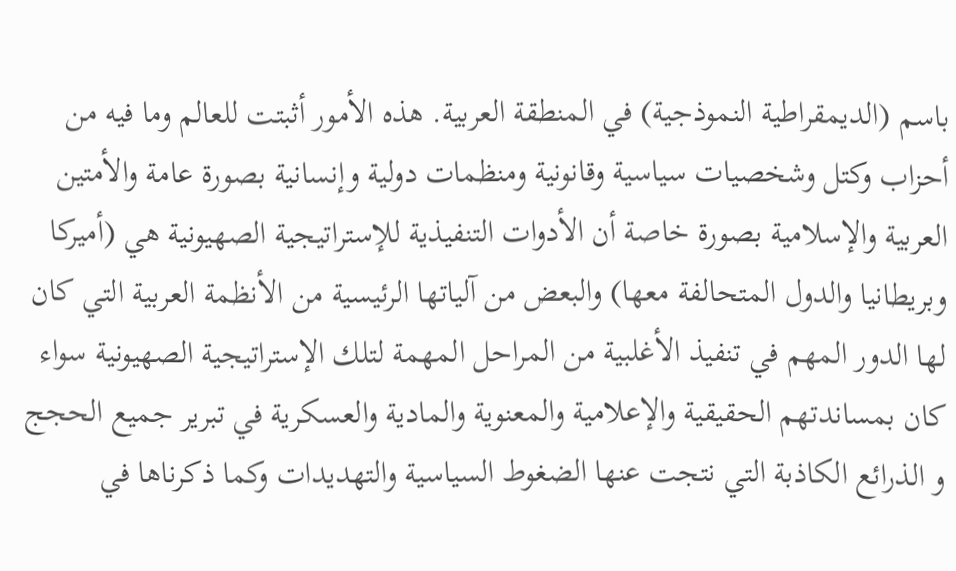باسم (الديمقراطية النموذجية) في المنطقة العربية. هذه الأمور أثبتت للعالم وما فيه من أحزاب وكتل وشخصيات سياسية وقانونية ومنظمات دولية وإنسانية بصورة عامة والأمتين العربية والإسلامية بصورة خاصة أن الأدوات التنفيذية للإستراتيجية الصهيونية هي (أميركا وبريطانيا والدول المتحالفة معها) والبعض من آلياتها الرئيسية من الأنظمة العربية التي كان لها الدور المهم في تنفيذ الأغلبية من المراحل المهمة لتلك الإستراتيجية الصهيونية سواء كان بمساندتهم الحقيقية والإعلامية والمعنوية والمادية والعسكرية في تبرير جميع الحجج و الذرائع الكاذبة التي نتجت عنها الضغوط السياسية والتهديدات وكما ذكرناها في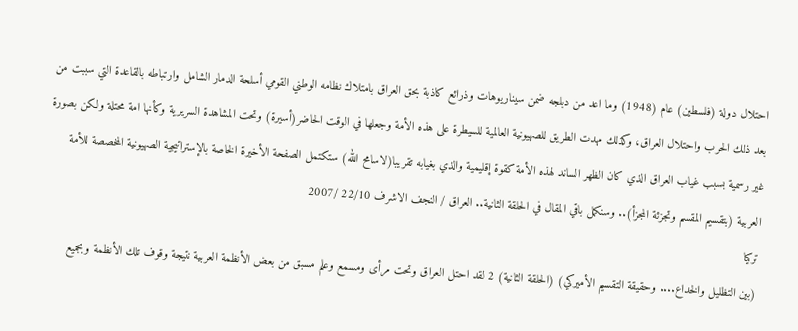احتلال دولة (فلسطين) عام (1948) وما اعد من دبلجه ضمن سيناريوهات وذرائع كاذبة بحق العراق بامتلاك نظامه الوطني القومي أسلحة الدمار الشامل وارتباطه بالقاعدة التي سببت من بعد ذلك الحرب واحتلال العراق، وكذلك مهدت الطريق للصهيونية العالمية للسيطرة على هذه الأمة وجعلها في الوقت الحاضر(أسيرة) وتحت المشاهدة السريرية وكأنها امة محتلة ولكن بصورة غير رسمية بسبب غياب العراق الذي كان الظهر الساند لهذه الأمة كقوة إقليمية والذي بغيابه تقريبا(لاسامح الله) ستكتمل الصفحة الأخيرة الخاصة بالإستراتيجية الصهيونية المخصصة للأمة العربية (بتقسيم المقسم وتجزئة المجزأ).. وسنكمل باقي المقال في الحلقة الثانية.. العراق / النجف الاشرف 22/10 /2007
تركيا
(بين التظليل والخداع.... وحقيقة التقسيم الأميركي) (الحلقة الثانية) 2 لقد احتل العراق وتحت مرأى ومسمع وعلم مسبق من بعض الأنظمة العربية نتيجة وقوف تلك الأنظمة وبجميع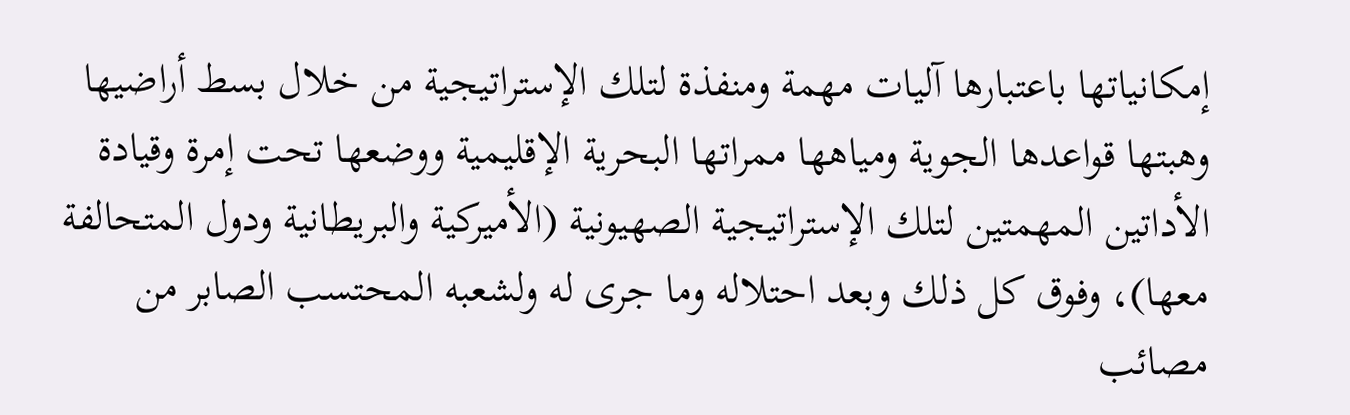إمكانياتها باعتبارها آليات مهمة ومنفذة لتلك الإستراتيجية من خلال بسط أراضيها وهبتها قواعدها الجوية ومياهها ممراتها البحرية الإقليمية ووضعها تحت إمرة وقيادة الأداتين المهمتين لتلك الإستراتيجية الصهيونية (الأميركية والبريطانية ودول المتحالفة معها)، وفوق كل ذلك وبعد احتلاله وما جرى له ولشعبه المحتسب الصابر من مصائب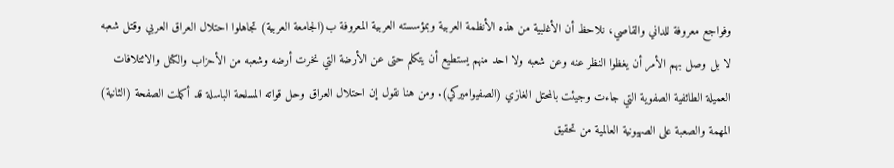وفواجع معروفة للداني والقاصي، نلاحظ أن الأغلبية من هذه الأنظمة العربية وبمؤسسته العربية المعروفة ب(الجامعة العربية) تجاهلوا احتلال العراق العربي وقتل شعبه لا بل وصل بهم الأمر أن يغظوا النظر عنه وعن شعبه ولا احد منهم يستطيع أن يتكلم حتى عن الأرضة التي نخرت أرضه وشعبه من الأحزاب والكتل والائتلافات العميلة الطائفية الصفوية التي جاءت وجيئت بالمحتل الغازي (الصفيواميركي). ومن هنا نقول إن احتلال العراق وحل قواته المسلحة الباسلة قد أكملت الصفحة (الثانية) المهمة والصعبة على الصهيونية العالمية من تحقيق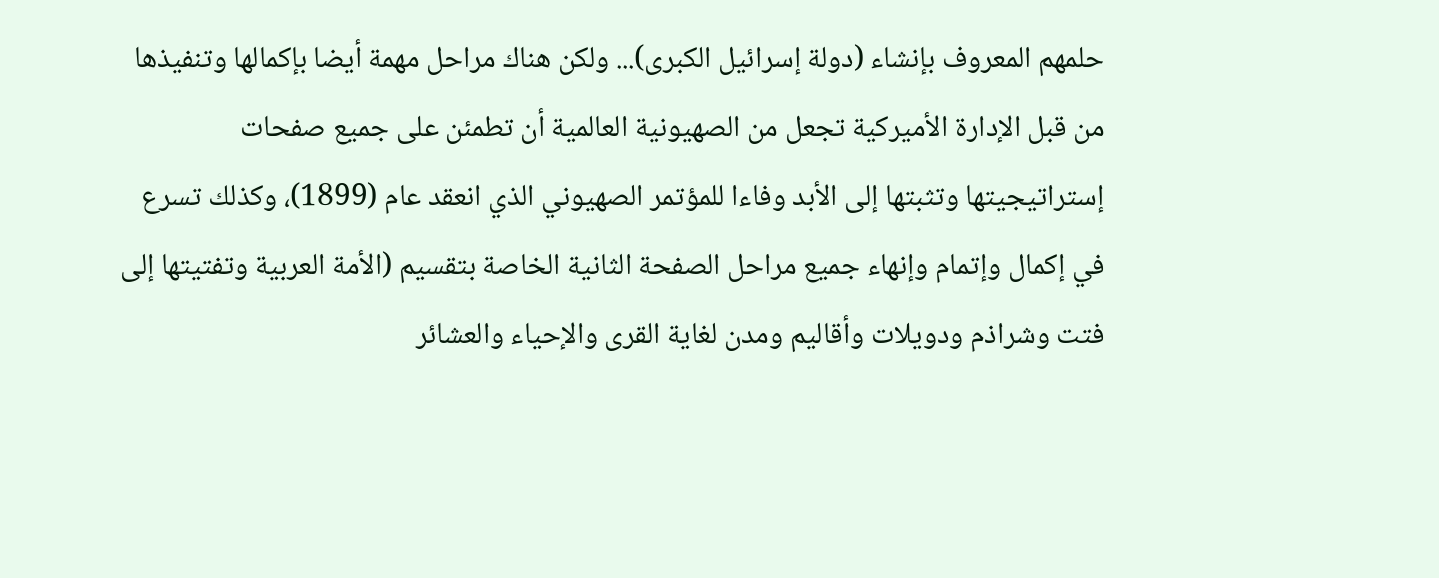حلمهم المعروف بإنشاء (دولة إسرائيل الكبرى)... ولكن هناك مراحل مهمة أيضا بإكمالها وتنفيذها من قبل الإدارة الأميركية تجعل من الصهيونية العالمية أن تطمئن على جميع صفحات إستراتيجيتها وتثبتها إلى الأبد وفاءا للمؤتمر الصهيوني الذي انعقد عام (1899)، وكذلك تسرع في إكمال وإتمام وإنهاء جميع مراحل الصفحة الثانية الخاصة بتقسيم (الأمة العربية وتفتيتها إلى فتت وشراذم ودويلات وأقاليم ومدن لغاية القرى والإحياء والعشائر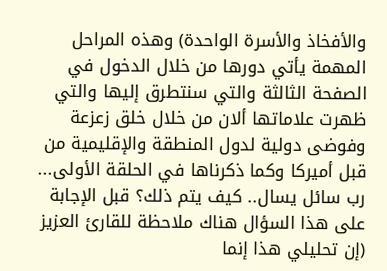والأفخاذ والأسرة الواحدة) وهذه المراحل المهمة يأتي دورها من خلال الدخول في الصفحة الثالثة والتي سنتطرق إليها والتي ظهرت علاماتها ألان من خلال خلق زعزعة وفوضى دولية لدول المنطقة والإقليمية من قبل أميركا وكما ذكرناها في الحلقة الأولى... رب سائل يسال.. كيف يتم ذلك؟ قبل الإجابة على هذا السؤال هناك ملاحظة للقارئ العزيز (إن تحليلي هذا إنما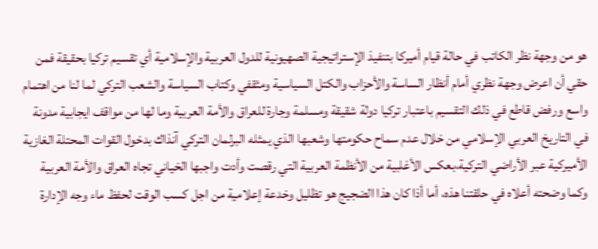هو من وجهة نظر الكاتب في حالة قيام أميركا بتنفيذ الإستراتيجية الصهيونية للدول العربية والإسلامية أي تقسيم تركيا بحقيقة فمن حقي أن اعرض وجهة نظري أمام أنظار الساسة والأحزاب والكتل السياسية ومثقفي وكتاب السياسة والشعب التركي لما لنا من اهتمام واسع ورفض قاطع في ذلك التقسيم باعتبار تركيا دولة شقيقة ومسلمة وجارة للعراق والأمة العربية وما لها من مواقف ايجابية مدونة في التاريخ العربي الإسلامي من خلال عدم سماح حكومتها وشعبها الذي يمثله البرلمان التركي آنذاك بدخول القوات المحتلة الغازية الأميركية عبر الأراضي التركية،بعكس الأغلبية من الأنظمة العربية التي رقصت وأدت واجبها الخياني تجاه العراق والأمة العربية وكما وضحته أعلاه في حلقتنا هذه، أما أذا كان هذا الضجيج هو تظليل وخدعة إعلامية من اجل كسب الوقت لحفظ ماء وجه الإدارة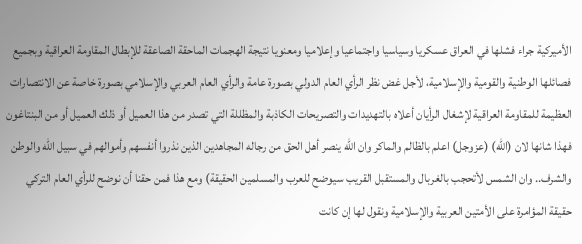الأميركية جراء فشلها في العراق عسكريا وسياسيا واجتماعيا وإعلاميا ومعنويا نتيجة الهجمات الماحقة الصاعقة للإبطال المقاومة العراقية وبجميع فصائلها الوطنية والقومية والإسلامية، لأجل غض نظر الرأي العام الدولي بصورة عامة والرأي العام العربي والإسلامي بصورة خاصة عن الانتصارات العظيمة للمقاومة العراقية لإشغال الرأيان أعلاه بالتهديدات والتصريحات الكاذبة والمظللة التي تصدر من هذا العميل أو ذلك العميل أو من البنتاغون فهذا شانها لان (الله) (عزوجل) اعلم بالظالم والماكر وان الله ينصر أهل الحق من رجاله المجاهدين الذين نذروا أنفسهم وأموالهم في سبيل الله والوطن والشرف.. وان الشمس لأتحجب بالغربال والمستقبل القريب سيوضح للعرب والمسلمين الحقيقة) ومع هذا فمن حقنا أن نوضح للرأي العام التركي حقيقة المؤامرة على الأمتين العربية والإسلامية ونقول لها إن كانت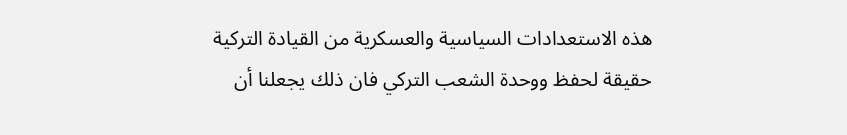هذه الاستعدادات السياسية والعسكرية من القيادة التركية حقيقة لحفظ ووحدة الشعب التركي فان ذلك يجعلنا أن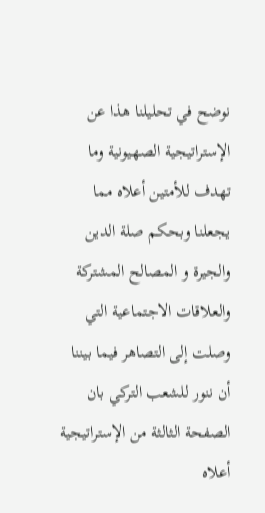نوضح في تحليلنا هذا عن الإستراتيجية الصهيونية وما تهدف للأمتين أعلاه مما يجعلنا وبحكم صلة الدين والجيرة و المصالح المشتركة والعلاقات الاجتماعية التي وصلت إلى التصاهر فيما بيننا أن ننور للشعب التركي بان الصفحة الثالثة من الإستراتيجية أعلاه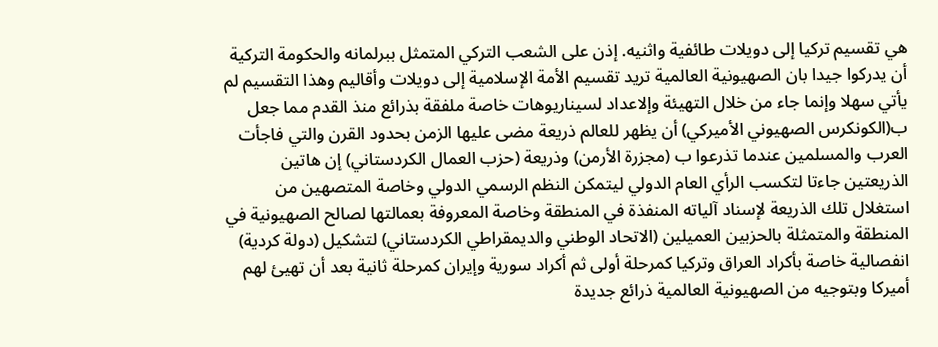هي تقسيم تركيا إلى دويلات طائفية واثنيه. إذن على الشعب التركي المتمثل ببرلمانه والحكومة التركية أن يدركوا جيدا بان الصهيونية العالمية تريد تقسيم الأمة الإسلامية إلى دويلات وأقاليم وهذا التقسيم لم يأتي سهلا وإنما جاء من خلال التهيئة وإلاعداد لسيناريوهات خاصة ملفقة بذرائع منذ القدم مما جعل ب(الكونكرس الصهيوني الأميركي) أن يظهر للعالم ذريعة مضى عليها الزمن بحدود القرن والتي فاجأت العرب والمسلمين عندما تذرعوا ب (مجزرة الأرمن) وذريعة (حزب العمال الكردستاني) إن هاتين الذريعتين جاءتا لتكسب الرأي العام الدولي ليتمكن النظم الرسمي الدولي وخاصة المتصهين من استغلال تلك الذريعة لإسناد آلياته المنفذة في المنطقة وخاصة المعروفة بعمالتها لصالح الصهيونية في المنطقة والمتمثلة بالحزبين العميلين (الاتحاد الوطني والديمقراطي الكردستاني) لتشكيل (دولة كردية) انفصالية خاصة بأكراد العراق وتركيا كمرحلة أولى ثم أكراد سورية وإيران كمرحلة ثانية بعد أن تهيئ لهم أميركا وبتوجيه من الصهيونية العالمية ذرائع جديدة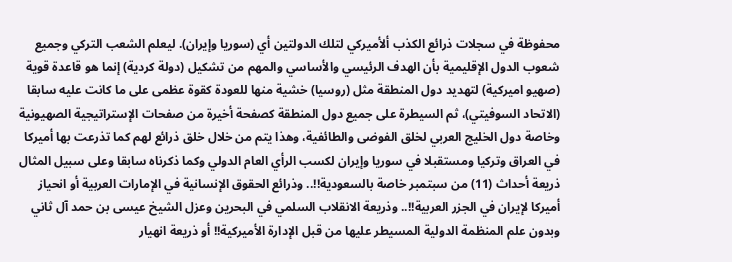محفوظة في سجلات ذرائع الكذب ألأميركي لتلك الدولتين أي (سوريا وإيران). ليعلم الشعب التركي وجميع شعوب الدول الإقليمية بأن الهدف الرئيسي والأساسي والمهم من تشكيل (دولة كردية) إنما هو قاعدة قوية (صهيو اميركية) لتهديد دول المنطقة مثل (روسيا) خشية منها للعودة كقوة عظمى على ما كانت عليه سابقا (الاتحاد السوفيتي)، ثم السيطرة على جميع دول المنطقة كصفحة أخيرة من صفحات الإستراتيجية الصهيونية وخاصة دول الخليج العربي لخلق الفوضى والطائفية، وهذا يتم من خلال خلق ذرائع لهم كما تذرعت بها أميركا في العراق وتركيا ومستقبلا في سوريا وإيران لكسب الرأي العام الدولي وكما ذكرناه سابقا وعلى سبيل المثال ذريعة أحداث (11) من سبتمبر خاصة بالسعودية!!.. وذرائع الحقوق الإنسانية في الإمارات العربية أو انحياز أميركا لإيران في الجزر العربية!!.. وذريعة الانقلاب السلمي في البحرين وعزل الشيخ عيسى بن حمد آل ثاني وبدون علم المنظمة الدولية المسيطر عليها من قبل الإدارة الأميركية!! أو ذريعة انهيار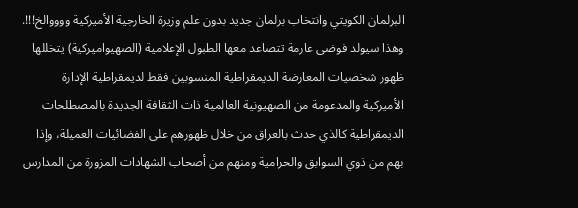البرلمان الكويتي وانتخاب برلمان جديد بدون علم وزيرة الخارجية الأميركية ووووالخ!!!. وهذا سيولد فوضى عارمة تتصاعد معها الطبول الإعلامية (الصهيواميركية) يتخللها ظهور شخصيات المعارضة الديمقراطية المنسوبين فقط لديمقراطية الإدارة الأميركية والمدعومة من الصهيونية العالمية ذات الثقافة الجديدة بالمصطلحات الديمقراطية كالذي حدث بالعراق من خلال ظهورهم على الفضائيات العميلة، وإذا بهم من ذوي السوابق والحرامية ومنهم من أصحاب الشهادات المزورة من المدارس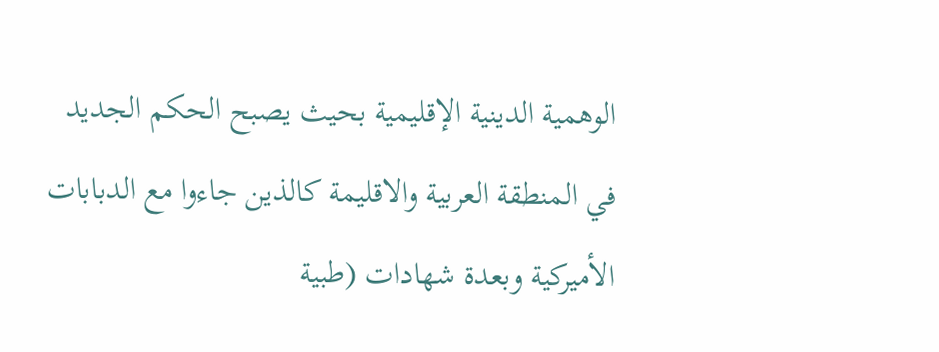الوهمية الدينية الإقليمية بحيث يصبح الحكم الجديد في المنطقة العربية والاقليمة كالذين جاءوا مع الدبابات الأميركية وبعدة شهادات (طبية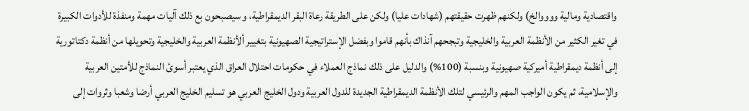واقتصادية ومالية ووووالخ) ولكنهم ظهرت حقيقتهم (شهادات عليا) ولكن على الطريقة رعاة البقر الديمقراطية، و سيصبحون بع ذلك آليات مهمة ومنفذة للأدوات الكبيرة في تغير الكثير من الأنظمة العربية والخليجية وتبجحهم آنذاك بأنهم قاموا وبفضل الإستراتيجية الصهيونية بتغيير ألأنظمة العربية والخليجية وتحويلها من أنظمة دكتاتورية إلى أنظمة ديمقراطية أميركية صهيونية وبنسبة (100%) والدليل على ذلك نماذج العملاء في حكومات احتلال العراق الذي يعتبر أسوئ النماذج للأمتين العربية والإسلامية، ثم يكون الواجب المهم والرئيسي لتلك الأنظمة الديمقراطية الجديدة للدول العربية ودول الخليج العربي هو تسليم الخليج العربي أرضا وشعبا وثروات إلى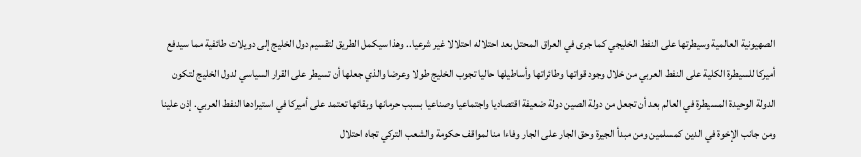الصهيونية العالمية وسيطرتها على النفط الخليجي كما جرى في العراق المحتل بعد احتلاله احتلالا غير شرعيا.. وهذا سيكمل الطريق لتقسيم دول الخليج إلى دويلات طائفية مما سيدفع أميركا للسيطرة الكلية على النفط العربي من خلال وجود قواتها وطائراتها وأساطيلها حاليا تجوب الخليج طولا وعرضا والذي جعلها أن تسيطر على القرار السياسي لدول الخليج لتكون الدولة الوحيدة المسيطرة في العالم بعد أن تجعل من دولة الصين دولة ضعيفة اقتصاديا واجتماعيا وصناعيا بسبب حرمانها وبقائها تعتمد على أميركا في استيرادها النفط العربي. إذن علينا ومن جانب الإخوة في الدين كمسلمين ومن مبدأ الجيرة وحق الجار على الجار وفاءا منا لمواقف حكومة والشعب التركي تجاه احتلال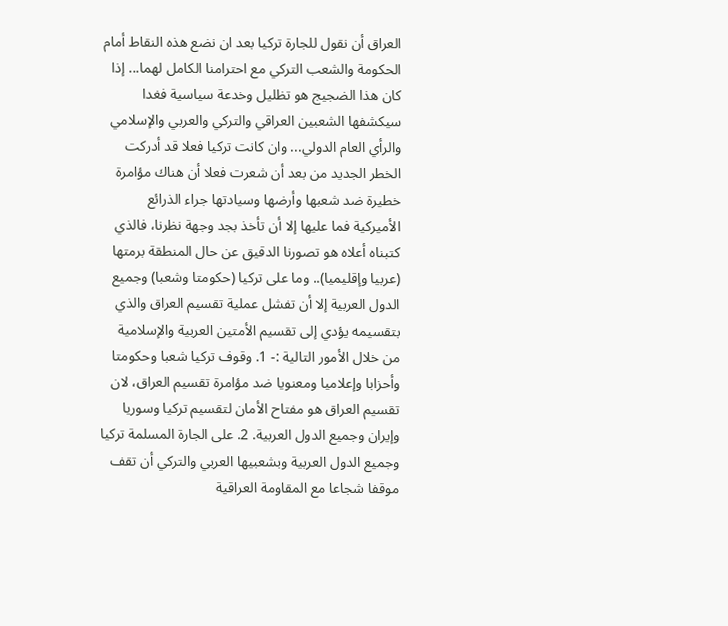العراق أن نقول للجارة تركيا بعد ان نضع هذه النقاط أمام الحكومة والشعب التركي مع احترامنا الكامل لهما... إذا كان هذا الضجيج هو تظليل وخدعة سياسية فغدا سيكشفها الشعبين العراقي والتركي والعربي والإسلامي والرأي العام الدولي... وان كانت تركيا فعلا قد أدركت الخطر الجديد من بعد أن شعرت فعلا أن هناك مؤامرة خطيرة ضد شعبها وأرضها وسيادتها جراء الذرائع الأميركية فما عليها إلا أن تأخذ بجد وجهة نظرنا، فالذي كتبناه أعلاه هو تصورنا الدقيق عن حال المنطقة برمتها (عربيا وإقليميا).. وما على تركيا (حكومتا وشعبا) وجميع الدول العربية إلا أن تفشل عملية تقسيم العراق والذي بتقسيمه يؤدي إلى تقسيم الأمتين العربية والإسلامية من خلال الأمور التالية :- 1. وقوف تركيا شعبا وحكومتا وأحزابا وإعلاميا ومعنويا ضد مؤامرة تقسيم العراق، لان تقسيم العراق هو مفتاح الأمان لتقسيم تركيا وسوريا وإيران وجميع الدول العربية. 2. على الجارة المسلمة تركيا وجميع الدول العربية وبشعبيها العربي والتركي أن تقف موقفا شجاعا مع المقاومة العراقية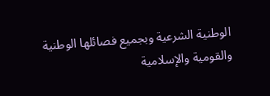الوطنية الشرعية وبجميع فصائلها الوطنية والقومية والإسلامية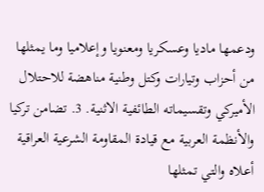ودعمها ماديا وعسكريا ومعنويا وإعلاميا وما يمثلها من أحزاب وتيارات وكتل وطنية مناهضة للاحتلال الأميركي وتقسيماته الطائفية الاثنية. 3. تضامن تركيا والأنظمة العربية مع قيادة المقاومة الشرعية العراقية أعلاه والتي تمثلها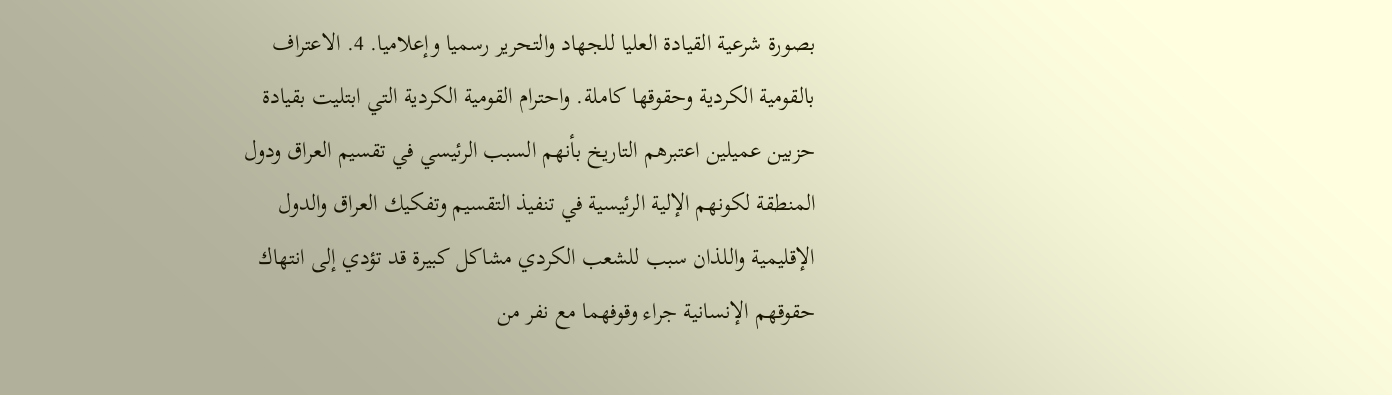بصورة شرعية القيادة العليا للجهاد والتحرير رسميا وإعلاميا. 4. الاعتراف بالقومية الكردية وحقوقها كاملة. واحترام القومية الكردية التي ابتليت بقيادة حزبين عميلين اعتبرهم التاريخ بأنهم السبب الرئيسي في تقسيم العراق ودول المنطقة لكونهم الإلية الرئيسية في تنفيذ التقسيم وتفكيك العراق والدول الإقليمية واللذان سبب للشعب الكردي مشاكل كبيرة قد تؤدي إلى انتهاك حقوقهم الإنسانية جراء وقوفهما مع نفر من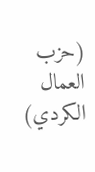(حزب العمال الكردي)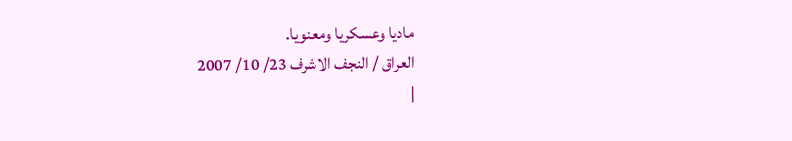ماديا وعسكريا ومعنويا.
العراق / النجف الاشرف 23/ 10/ 2007
|